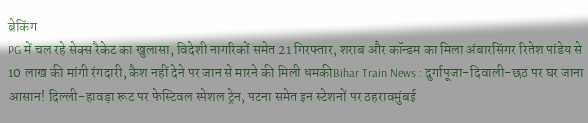ब्रेकिंग
PG में चल रहे सेक्स रैकेट का खुलासा, विदेशी नागरिकों समेत 21 गिरफ्तार, शराब और कॉन्डम का मिला अंबारसिंगर रितेश पांडेय से 10 लाख की मांगी रंगदारी, कैश नहीं देने पर जान से मारने की मिली धमकीBihar Train News : दुर्गापूजा-दिवाली-छठ पर घर जाना आसान! दिल्ली-हावड़ा रूट पर फेस्टिवल स्पेशल ट्रेन, पटना समेत इन स्टेशनों पर ठहरावमुंबई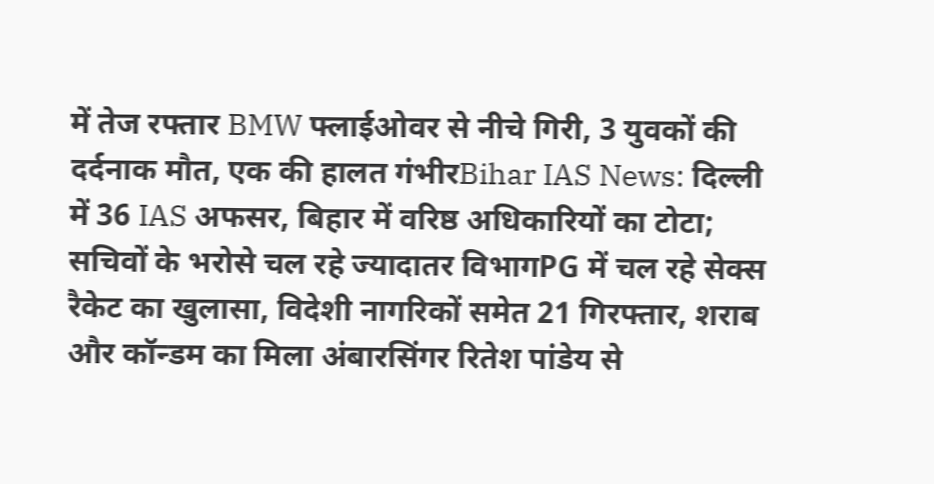में तेज रफ्तार BMW फ्लाईओवर से नीचे गिरी, 3 युवकों की दर्दनाक मौत, एक की हालत गंभीरBihar IAS News: दिल्ली में 36 IAS अफसर, बिहार में वरिष्ठ अधिकारियों का टोटा; सचिवों के भरोसे चल रहे ज्यादातर विभागPG में चल रहे सेक्स रैकेट का खुलासा, विदेशी नागरिकों समेत 21 गिरफ्तार, शराब और कॉन्डम का मिला अंबारसिंगर रितेश पांडेय से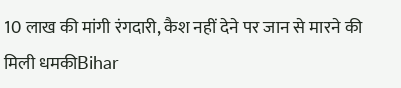10 लाख की मांगी रंगदारी, कैश नहीं देने पर जान से मारने की मिली धमकीBihar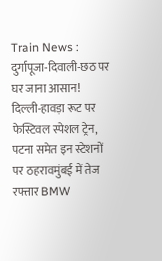Train News : दुर्गापूजा-दिवाली-छठ पर घर जाना आसान! दिल्ली-हावड़ा रूट पर फेस्टिवल स्पेशल ट्रेन, पटना समेत इन स्टेशनों पर ठहरावमुंबई में तेज रफ्तार BMW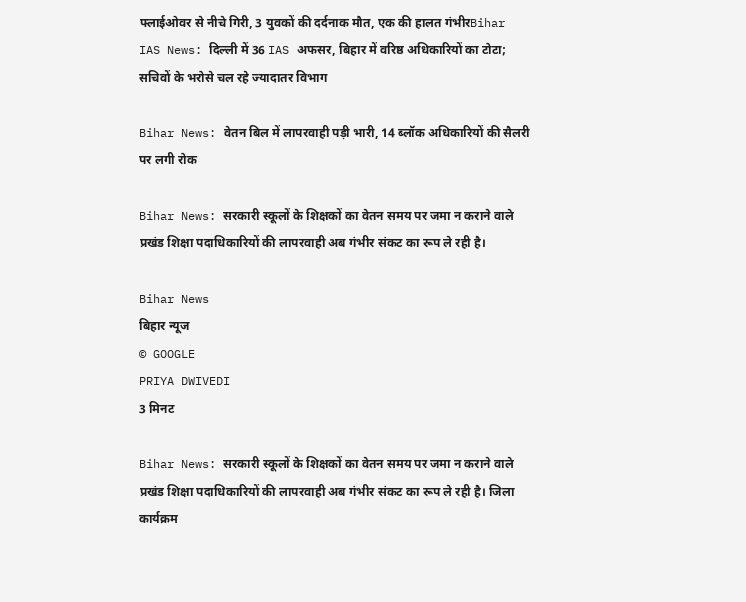फ्लाईओवर से नीचे गिरी, 3 युवकों की दर्दनाक मौत, एक की हालत गंभीरBihar IAS News: दिल्ली में 36 IAS अफसर, बिहार में वरिष्ठ अधिकारियों का टोटा; सचिवों के भरोसे चल रहे ज्यादातर विभाग

Bihar News: वेतन बिल में लापरवाही पड़ी भारी, 14 ब्लॉक अधिकारियों की सैलरी पर लगी रोक

Bihar News: सरकारी स्कूलों के शिक्षकों का वेतन समय पर जमा न कराने वाले प्रखंड शिक्षा पदाधिकारियों की लापरवाही अब गंभीर संकट का रूप ले रही है।

Bihar News
बिहार न्यूज
© GOOGLE
PRIYA DWIVEDI
3 मिनट

Bihar News: सरकारी स्कूलों के शिक्षकों का वेतन समय पर जमा न कराने वाले प्रखंड शिक्षा पदाधिकारियों की लापरवाही अब गंभीर संकट का रूप ले रही है। जिला कार्यक्रम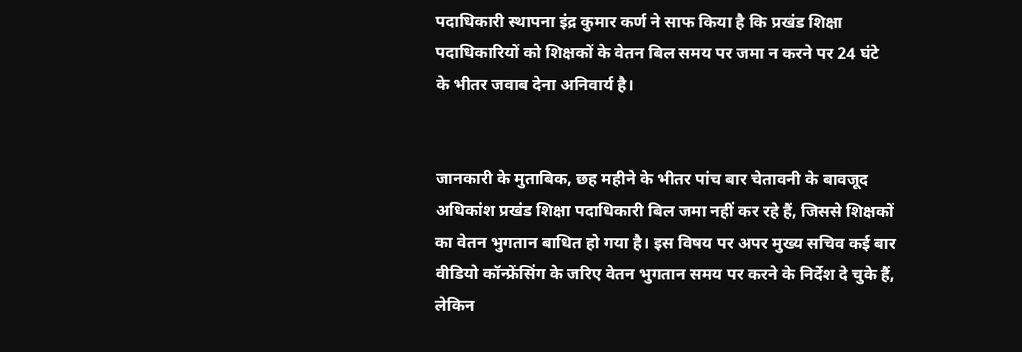पदाधिकारी स्थापना इंद्र कुमार कर्ण ने साफ किया है कि प्रखंड शिक्षा पदाधिकारियों को शिक्षकों के वेतन बिल समय पर जमा न करने पर 24 घंटे के भीतर जवाब देना अनिवार्य है।


जानकारी के मुताबिक, छह महीने के भीतर पांच बार चेतावनी के बावजूद अधिकांश प्रखंड शिक्षा पदाधिकारी बिल जमा नहीं कर रहे हैं, जिससे शिक्षकों का वेतन भुगतान बाधित हो गया है। इस विषय पर अपर मुख्य सचिव कई बार वीडियो कॉन्फ्रेंसिंग के जरिए वेतन भुगतान समय पर करने के निर्देश दे चुके हैं, लेकिन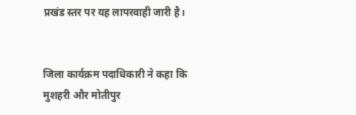प्रखंड स्तर पर यह लापरवाही जारी है।


जिला कार्यक्रम पदाधिकारी ने कहा कि मुशहरी और मोतीपुर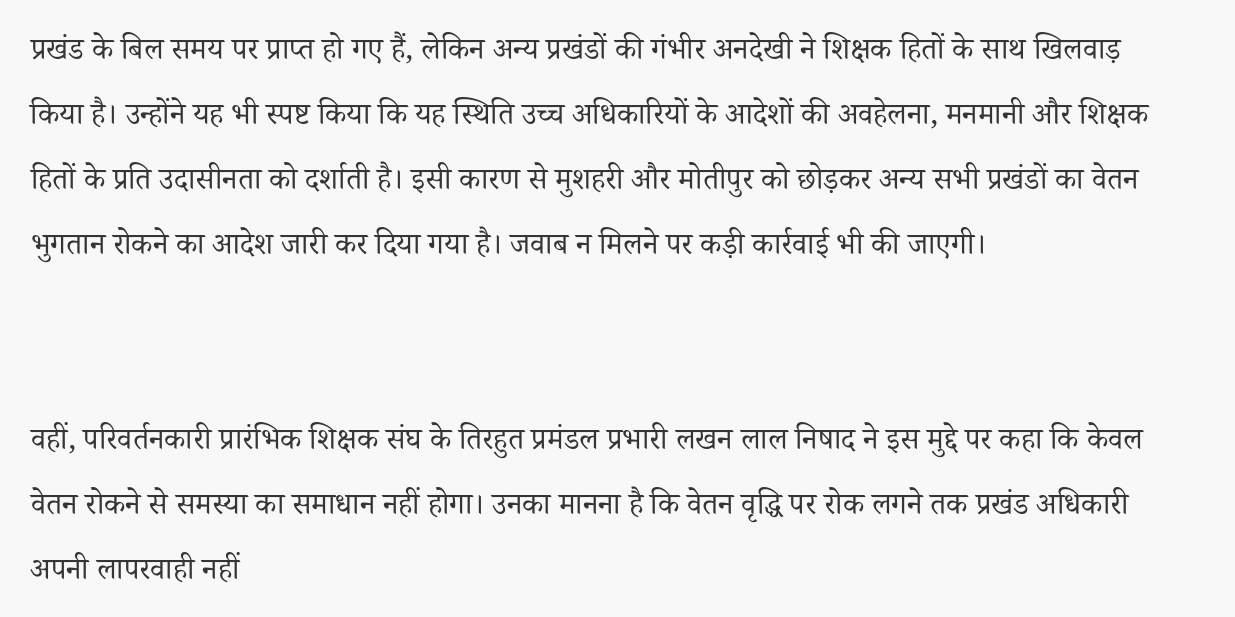प्रखंड के बिल समय पर प्राप्त हो गए हैं, लेकिन अन्य प्रखंडों की गंभीर अनदेखी ने शिक्षक हितों के साथ खिलवाड़ किया है। उन्होंने यह भी स्पष्ट किया कि यह स्थिति उच्च अधिकारियों के आदेशों की अवहेलना, मनमानी और शिक्षक हितों के प्रति उदासीनता को दर्शाती है। इसी कारण से मुशहरी और मोतीपुर को छोड़कर अन्य सभी प्रखंडों का वेतन भुगतान रोकने का आदेश जारी कर दिया गया है। जवाब न मिलने पर कड़ी कार्रवाई भी की जाएगी।


वहीं, परिवर्तनकारी प्रारंभिक शिक्षक संघ के तिरहुत प्रमंडल प्रभारी लखन लाल निषाद ने इस मुद्दे पर कहा कि केवल वेतन रोकने से समस्या का समाधान नहीं होगा। उनका मानना है कि वेतन वृद्धि पर रोक लगने तक प्रखंड अधिकारी अपनी लापरवाही नहीं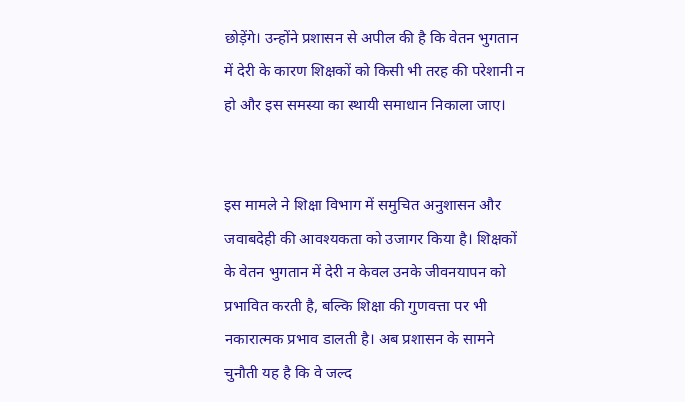छोड़ेंगे। उन्होंने प्रशासन से अपील की है कि वेतन भुगतान में देरी के कारण शिक्षकों को किसी भी तरह की परेशानी न हो और इस समस्या का स्थायी समाधान निकाला जाए।


इस मामले ने शिक्षा विभाग में समुचित अनुशासन और जवाबदेही की आवश्यकता को उजागर किया है। शिक्षकों के वेतन भुगतान में देरी न केवल उनके जीवनयापन को प्रभावित करती है, बल्कि शिक्षा की गुणवत्ता पर भी नकारात्मक प्रभाव डालती है। अब प्रशासन के सामने चुनौती यह है कि वे जल्द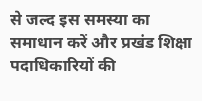से जल्द इस समस्या का समाधान करें और प्रखंड शिक्षा पदाधिकारियों की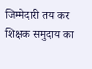जिम्मेदारी तय कर शिक्षक समुदाय का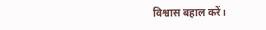विश्वास बहाल करें।